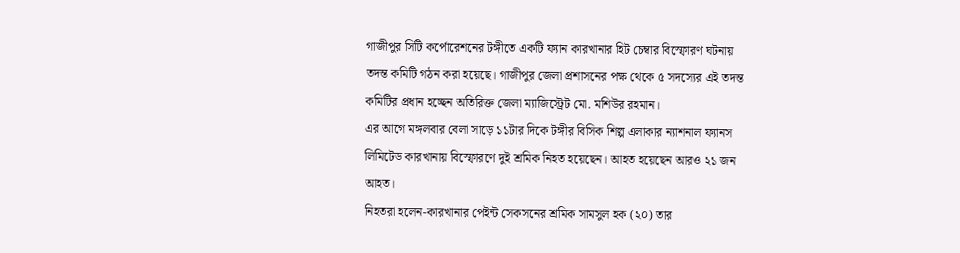গাজীপুর সিটি কর্পোরেশনের টঙ্গীতে একটি ফ্যান কারখানার হিট চেম্বার বিস্ফোরণ ঘটনায় তদন্ত কমিটি গঠন করা হয়েছে। গাজীপুর জেলা প্রশাসনের পক্ষ থেকে ৫ সদস্যের এই তদন্ত কমিটির প্রধান হচ্ছেন অতিরিক্ত জেলা ম্যাজিস্ট্রেট মো. মশিউর রহমান।
এর আগে মঙ্গলবার বেলা সাড়ে ১১টার দিকে টঙ্গীর বিসিক শিল্প এলাকার ন্যাশনাল ফ্যানস লিমিটেড কারখানায় বিস্ফোরণে দুই শ্রমিক নিহত হয়েছেন। আহত হয়েছেন আরও ২১ জন আহত।
নিহতরা হলেন-কারখানার পেইন্ট সেকসনের শ্রমিক সামসুল হক (২০) তার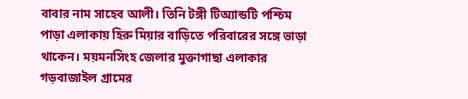বাবার নাম সাহেব আলী। তিনি টঙ্গী টিঅ্যান্ডটি পশ্চিম পাড়া এলাকায় হিরু মিয়ার বাড়িতে পরিবারের সঙ্গে ভাড়া থাকেন। ময়মনসিংহ জেলার মুক্তাগাছা এলাকার গড়বাজাইল গ্রামের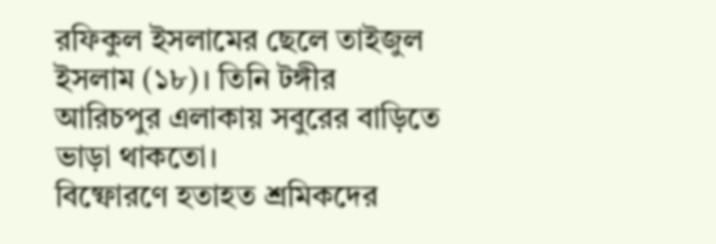রফিকুল ইসলামের ছেলে তাইজুল ইসলাম (১৮)। তিনি টঙ্গীর আরিচপুর এলাকায় সবুরের বাড়িতে ভাড়া থাকতো।
বিষ্ফোরণে হতাহত শ্রমিকদের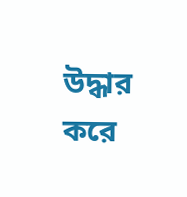উদ্ধার করে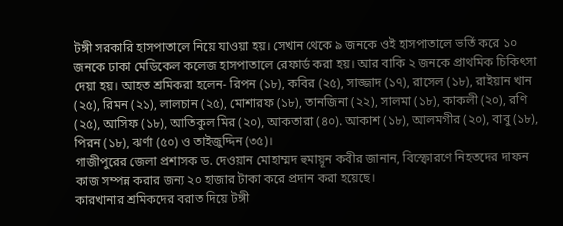টঙ্গী সরকারি হাসপাতালে নিয়ে যাওয়া হয়। সেখান থেকে ৯ জনকে ওই হাসপাতালে ভর্তি করে ১০ জনকে ঢাকা মেডিকেল কলেজ হাসপাতালে রেফার্ড করা হয়। আর বাকি ২ জনকে প্রাথমিক চিকিৎসা দেয়া হয়। আহত শ্রমিকরা হলেন- রিপন (১৮), কবির (২৫), সাজ্জাদ (১৭), রাসেল (১৮), রাইয়ান খান (২৫), রিমন (২১), লালচান (২৫), মোশারফ (১৮), তানজিনা (২২), সালমা (১৮), কাকলী (২০), রণি (২৫), আসিফ (১৮), আতিকুল মির (২০), আকতারা (৪০). আকাশ (১৮), আলমগীর (২০), বাবু (১৮), পিরন (১৮), ঝর্ণা (৫০) ও তাইজুদ্দিন (৩৫)।
গাজীপুরের জেলা প্রশাসক ড. দেওয়ান মোহাম্মদ হুমায়ূন কবীর জানান, বিস্ফোরণে নিহতদের দাফন কাজ সম্পন্ন করার জন্য ২০ হাজার টাকা করে প্রদান করা হয়েছে।
কারখানার শ্রমিকদের বরাত দিয়ে টঙ্গী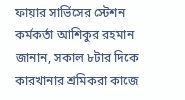ফায়ার সার্ভিসের স্টেশন কর্মকর্তা আশিকুর রহমান জানান, সকাল ৮টার দিকে কারখানার শ্রমিকরা কাজে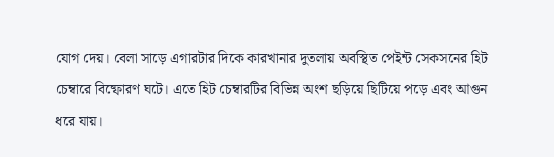যোগ দেয়। বেলা সাড়ে এগারটার দিকে কারখানার দুতলায় অবস্থিত পেইন্ট সেকসনের হিট চেম্বারে বিষ্ফোরণ ঘটে। এতে হিট চেম্বারটির বিভিন্ন অংশ ছড়িয়ে ছিটিয়ে পড়ে এবং আগুন ধরে যায়।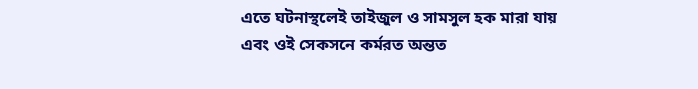এতে ঘটনাস্থলেই তাইজুল ও সামসুল হক মারা যায় এবং ওই সেকসনে কর্মরত অন্তত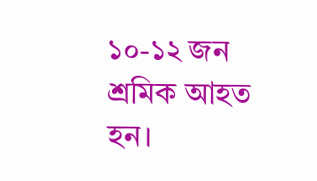১০-১২ জন শ্রমিক আহত হন।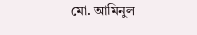মো. আমিনুল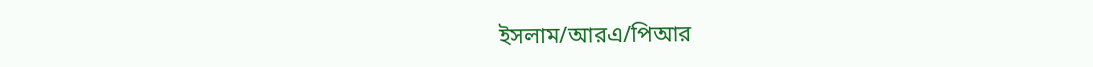ইসলাম/আরএ/পিআর